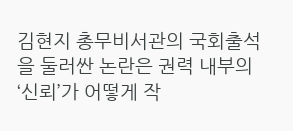김현지 총무비서관의 국회출석을 둘러싼 논란은 권력 내부의 ‘신뢰’가 어떻게 작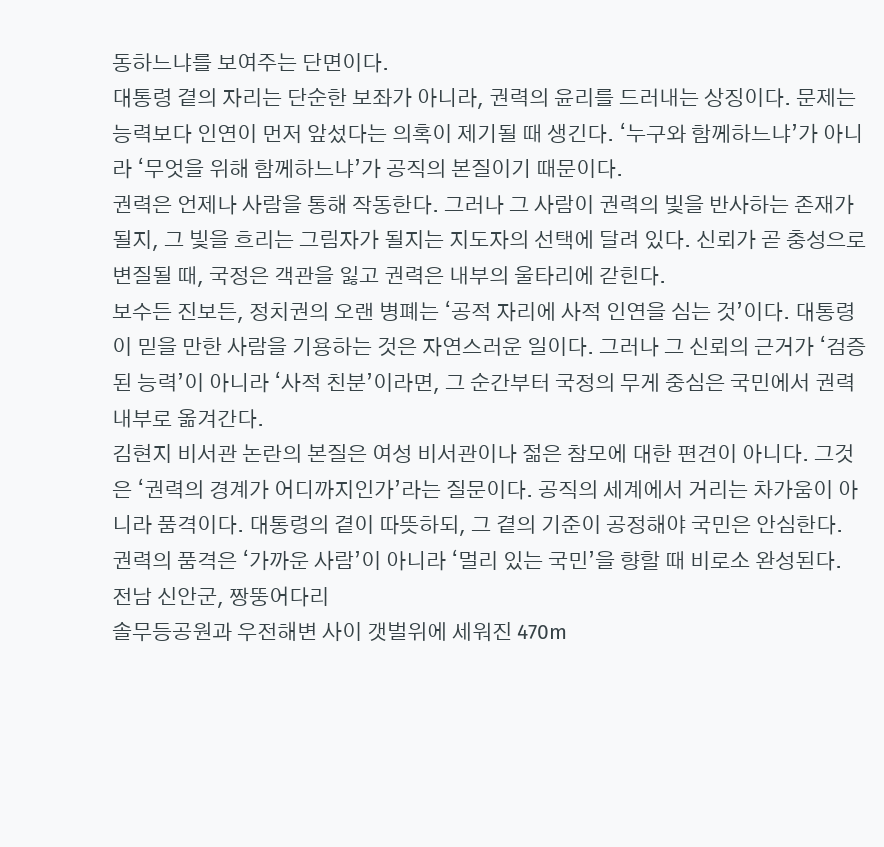동하느냐를 보여주는 단면이다.
대통령 곁의 자리는 단순한 보좌가 아니라, 권력의 윤리를 드러내는 상징이다. 문제는 능력보다 인연이 먼저 앞섰다는 의혹이 제기될 때 생긴다. ‘누구와 함께하느냐’가 아니라 ‘무엇을 위해 함께하느냐’가 공직의 본질이기 때문이다.
권력은 언제나 사람을 통해 작동한다. 그러나 그 사람이 권력의 빛을 반사하는 존재가 될지, 그 빛을 흐리는 그림자가 될지는 지도자의 선택에 달려 있다. 신뢰가 곧 충성으로 변질될 때, 국정은 객관을 잃고 권력은 내부의 울타리에 갇힌다.
보수든 진보든, 정치권의 오랜 병폐는 ‘공적 자리에 사적 인연을 심는 것’이다. 대통령이 믿을 만한 사람을 기용하는 것은 자연스러운 일이다. 그러나 그 신뢰의 근거가 ‘검증된 능력’이 아니라 ‘사적 친분’이라면, 그 순간부터 국정의 무게 중심은 국민에서 권력 내부로 옮겨간다.
김현지 비서관 논란의 본질은 여성 비서관이나 젊은 참모에 대한 편견이 아니다. 그것은 ‘권력의 경계가 어디까지인가’라는 질문이다. 공직의 세계에서 거리는 차가움이 아니라 품격이다. 대통령의 곁이 따뜻하되, 그 곁의 기준이 공정해야 국민은 안심한다.
권력의 품격은 ‘가까운 사람’이 아니라 ‘멀리 있는 국민’을 향할 때 비로소 완성된다.
전남 신안군, 짱뚱어다리
솔무등공원과 우전해변 사이 갯벌위에 세워진 470m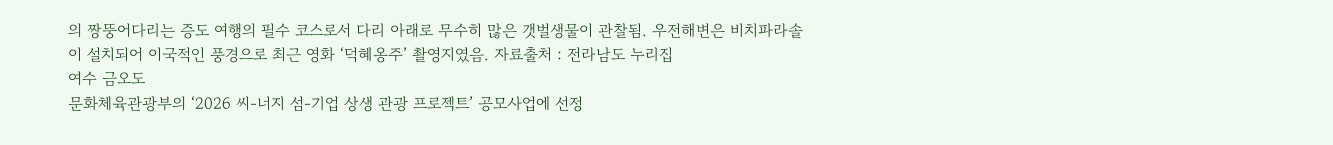의 짱뚱어다리는 증도 여행의 필수 코스로서 다리 아래로 무수히 많은 갯벌생물이 관찰됨. 우전해변은 비치파라솔이 설치되어 이국적인 풍경으로 최근 영화 ‘덕혜옹주’ 촬영지였음. 자료출처 : 전라남도 누리집
여수 금오도
문화체육관광부의 ‘2026 씨-너지 섬-기업 상생 관광 프로젝트’ 공모사업에 선정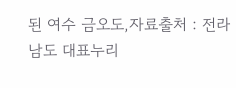된 여수 금오도,자료출처 : 전라남도 대표누리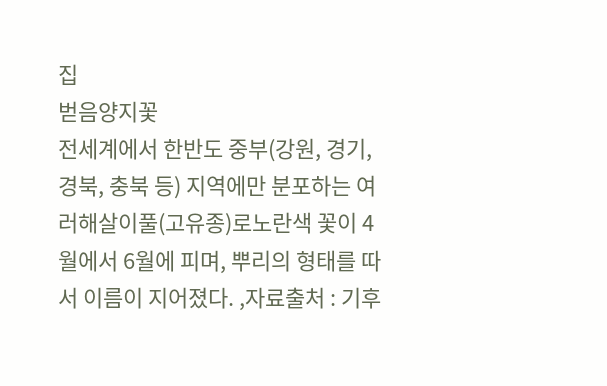집
벋음양지꽃
전세계에서 한반도 중부(강원, 경기, 경북, 충북 등) 지역에만 분포하는 여러해살이풀(고유종)로노란색 꽃이 4월에서 6월에 피며, 뿌리의 형태를 따서 이름이 지어졌다. ,자료출처 : 기후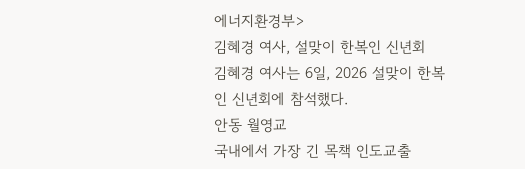에너지환경부>
김혜경 여사, 설맞이 한복인 신년회
김혜경 여사는 6일, 2026 설맞이 한복인 신년회에 참석했다.
안동 월영교
국내에서 가장 긴 목책 인도교출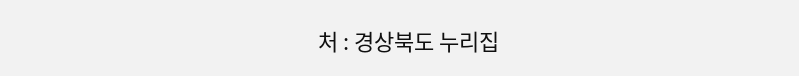처 : 경상북도 누리집